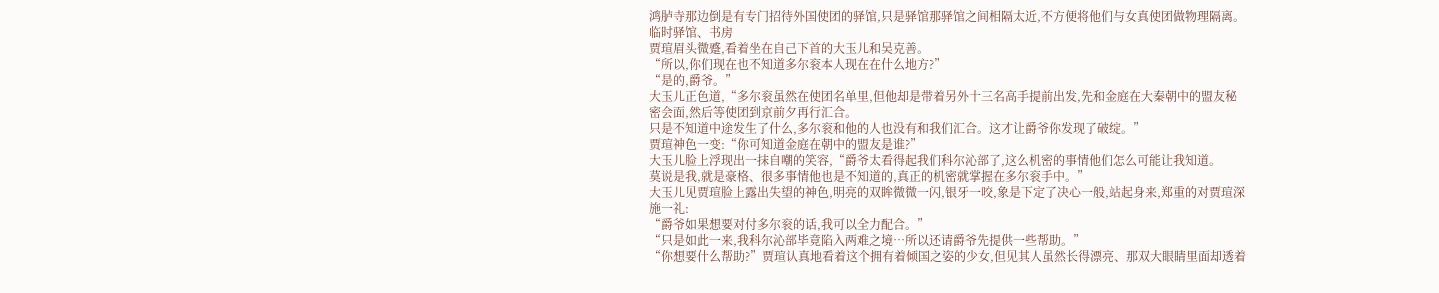鸿胪寺那边倒是有专门招待外国使团的驿馆,只是驿馆那驿馆之间相隔太近,不方便将他们与女真使团做物理隔离。
临时驿馆、书房
贾瑄眉头微蹙,看着坐在自己下首的大玉儿和吴克善。
“所以,你们现在也不知道多尔衮本人现在在什么地方?”
“是的,爵爷。”
大玉儿正色道,“多尔衮虽然在使团名单里,但他却是带着另外十三名高手提前出发,先和金庭在大秦朝中的盟友秘密会面,然后等使团到京前夕再行汇合。
只是不知道中途发生了什么,多尔衮和他的人也没有和我们汇合。这才让爵爷你发现了破绽。”
贾瑄神色一变:“你可知道金庭在朝中的盟友是谁?”
大玉儿脸上浮现出一抹自嘲的笑容,“爵爷太看得起我们科尔沁部了,这么机密的事情他们怎么可能让我知道。
莫说是我,就是豪格、很多事情他也是不知道的,真正的机密就掌握在多尔衮手中。”
大玉儿见贾瑄脸上露出失望的神色,明亮的双眸微微一闪,银牙一咬,象是下定了决心一般,站起身来,郑重的对贾瑄深施一礼:
“爵爷如果想要对付多尔衮的话,我可以全力配合。”
“只是如此一来,我科尔沁部毕竟陷入两难之境…所以还请爵爷先提供一些帮助。”
“你想要什么帮助?”贾瑄认真地看着这个拥有着倾国之姿的少女,但见其人虽然长得漂亮、那双大眼睛里面却透着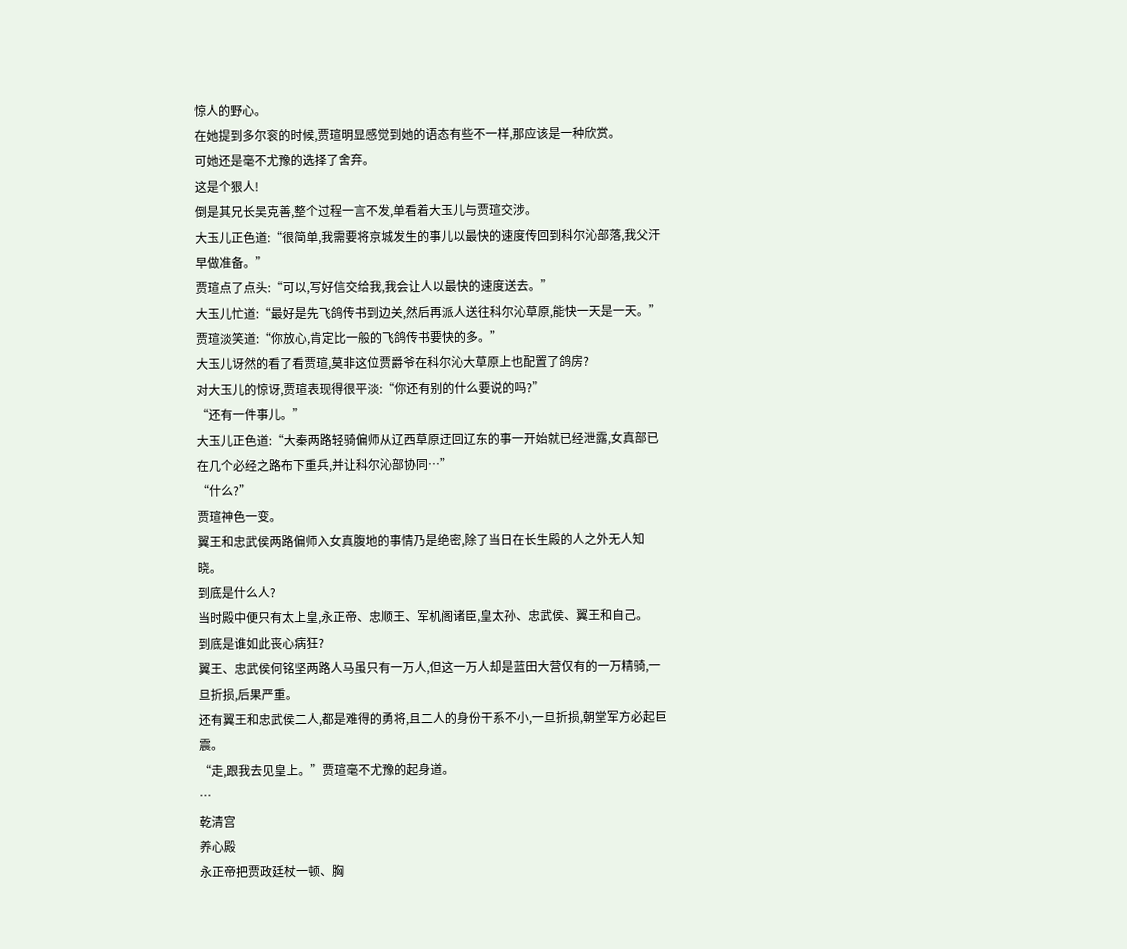惊人的野心。
在她提到多尔衮的时候,贾瑄明显感觉到她的语态有些不一样,那应该是一种欣赏。
可她还是毫不尤豫的选择了舍弃。
这是个狠人!
倒是其兄长吴克善,整个过程一言不发,单看着大玉儿与贾瑄交涉。
大玉儿正色道:“很简单,我需要将京城发生的事儿以最快的速度传回到科尔沁部落,我父汗早做准备。”
贾瑄点了点头:“可以,写好信交给我,我会让人以最快的速度送去。”
大玉儿忙道:“最好是先飞鸽传书到边关,然后再派人送往科尔沁草原,能快一天是一天。”
贾瑄淡笑道:“你放心,肯定比一般的飞鸽传书要快的多。”
大玉儿讶然的看了看贾瑄,莫非这位贾爵爷在科尔沁大草原上也配置了鸽房?
对大玉儿的惊讶,贾瑄表现得很平淡:“你还有别的什么要说的吗?”
“还有一件事儿。”
大玉儿正色道:“大秦两路轻骑偏师从辽西草原迂回辽东的事一开始就已经泄露,女真部已在几个必经之路布下重兵,并让科尔沁部协同…”
“什么?”
贾瑄神色一变。
翼王和忠武侯两路偏师入女真腹地的事情乃是绝密,除了当日在长生殿的人之外无人知晓。
到底是什么人?
当时殿中便只有太上皇,永正帝、忠顺王、军机阁诸臣,皇太孙、忠武侯、翼王和自己。
到底是谁如此丧心病狂?
翼王、忠武侯何铭坚两路人马虽只有一万人,但这一万人却是蓝田大营仅有的一万精骑,一旦折损,后果严重。
还有翼王和忠武侯二人,都是难得的勇将,且二人的身份干系不小,一旦折损,朝堂军方必起巨震。
“走,跟我去见皇上。”贾瑄毫不尤豫的起身道。
…
乾清宫
养心殿
永正帝把贾政廷杖一顿、胸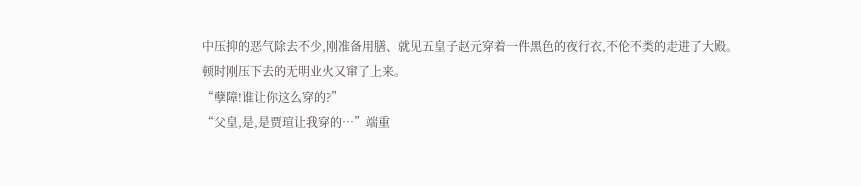中压抑的恶气除去不少,刚准备用膳、就见五皇子赵元穿着一件黑色的夜行衣,不伦不类的走进了大殿。
顿时刚压下去的无明业火又窜了上来。
“孽障!谁让你这么穿的?”
“父皇,是,是贾瑄让我穿的…”端重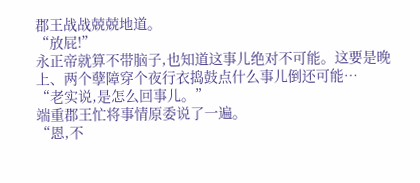郡王战战兢兢地道。
“放屁!”
永正帝就算不带脑子,也知道这事儿绝对不可能。这要是晚上、两个孽障穿个夜行衣捣鼓点什么事儿倒还可能…
“老实说,是怎么回事儿。”
端重郡王忙将事情原委说了一遍。
“恩,不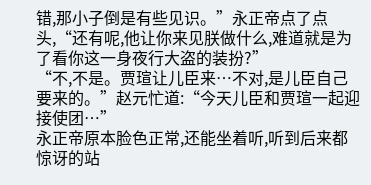错,那小子倒是有些见识。”永正帝点了点头,“还有呢,他让你来见朕做什么,难道就是为了看你这一身夜行大盗的装扮?”
“不,不是。贾瑄让儿臣来…不对,是儿臣自己要来的。”赵元忙道:“今天儿臣和贾瑄一起迎接使团…”
永正帝原本脸色正常,还能坐着听,听到后来都惊讶的站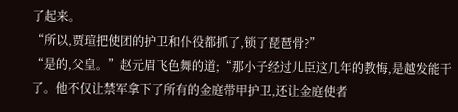了起来。
“所以,贾瑄把使团的护卫和仆役都抓了,锁了琵琶骨?”
“是的,父皇。”赵元眉飞色舞的道;“那小子经过儿臣这几年的教悔,是越发能干了。他不仅让禁军拿下了所有的金庭带甲护卫,还让金庭使者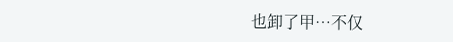也卸了甲…不仅